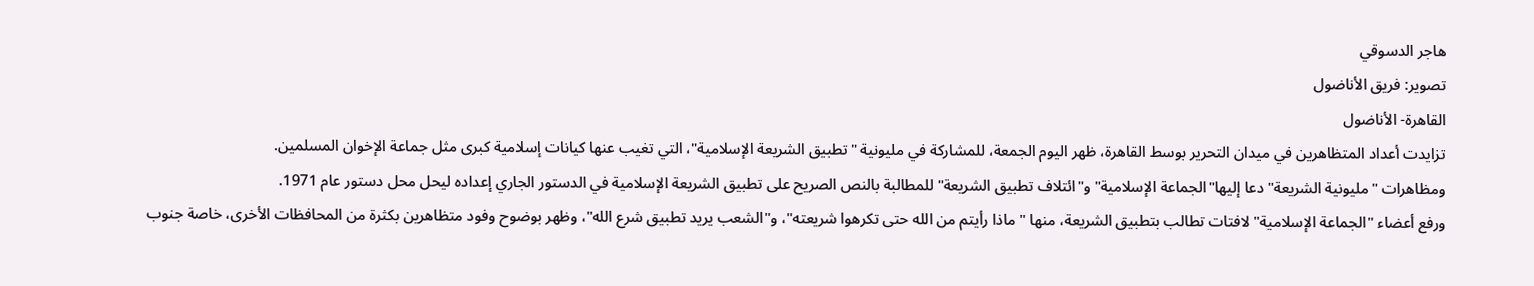هاجر الدسوقي
تصوير: فريق الأناضول
القاهرة- الأناضول
تزايدت أعداد المتظاهرين في ميدان التحرير بوسط القاهرة، ظهر اليوم الجمعة، للمشاركة في مليونية "تطبيق الشريعة الإسلامية"، التي تغيب عنها كيانات إسلامية كبرى مثل جماعة الإخوان المسلمين.
ومظاهرات "مليونية الشريعة" دعا إليها"الجماعة الإسلامية" و"ائتلاف تطبيق الشريعة" للمطالبة بالنص الصريح على تطبيق الشريعة الإسلامية في الدستور الجاري إعداده ليحل محل دستور عام 1971.
ورفع أعضاء "الجماعة الإسلامية" لافتات تطالب بتطبيق الشريعة، منها "ماذا رأيتم من الله حتى تكرهوا شريعته"، و"الشعب يريد تطبيق شرع الله"، وظهر بوضوح وفود متظاهرين بكثرة من المحافظات الأخرى، خاصة جنوب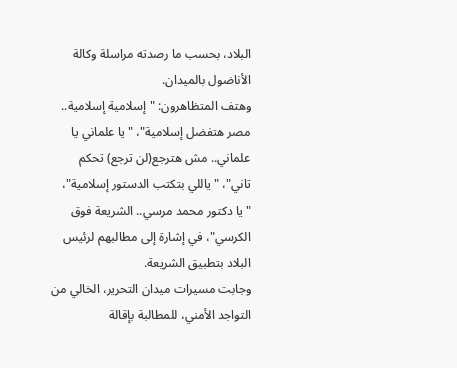البلاد، بحسب ما رصدته مراسلة وكالة الأناضول بالميدان.
وهتف المتظاهرون: "إسلامية إسلامية.. مصر هتفضل إسلامية"، "يا علماني يا علماني.. مش هترجع(لن ترجع) تحكم تاني"، "ياللي بتكتب الدستور إسلامية"، "يا دكتور محمد مرسي.. الشريعة فوق الكرسي"، في إشارة إلى مطالبهم لرئيس البلاد بتطبيق الشريعة.
وجابت مسيرات ميدان التحرير، الخالي من التواجد الأمني، للمطالبة بإقالة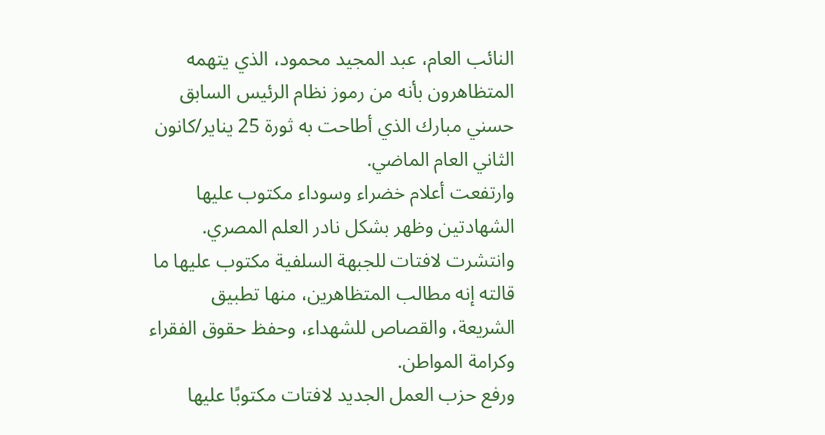النائب العام، عبد المجيد محمود، الذي يتهمه المتظاهرون بأنه من رموز نظام الرئيس السابق حسني مبارك الذي أطاحت به ثورة 25 يناير/كانون الثاني العام الماضي.
وارتفعت أعلام خضراء وسوداء مكتوب عليها الشهادتين وظهر بشكل نادر العلم المصري.
وانتشرت لافتات للجبهة السلفية مكتوب عليها ما قالته إنه مطالب المتظاهرين، منها تطبيق الشريعة، والقصاص للشهداء، وحفظ حقوق الفقراء وكرامة المواطن.
ورفع حزب العمل الجديد لافتات مكتوبًا عليها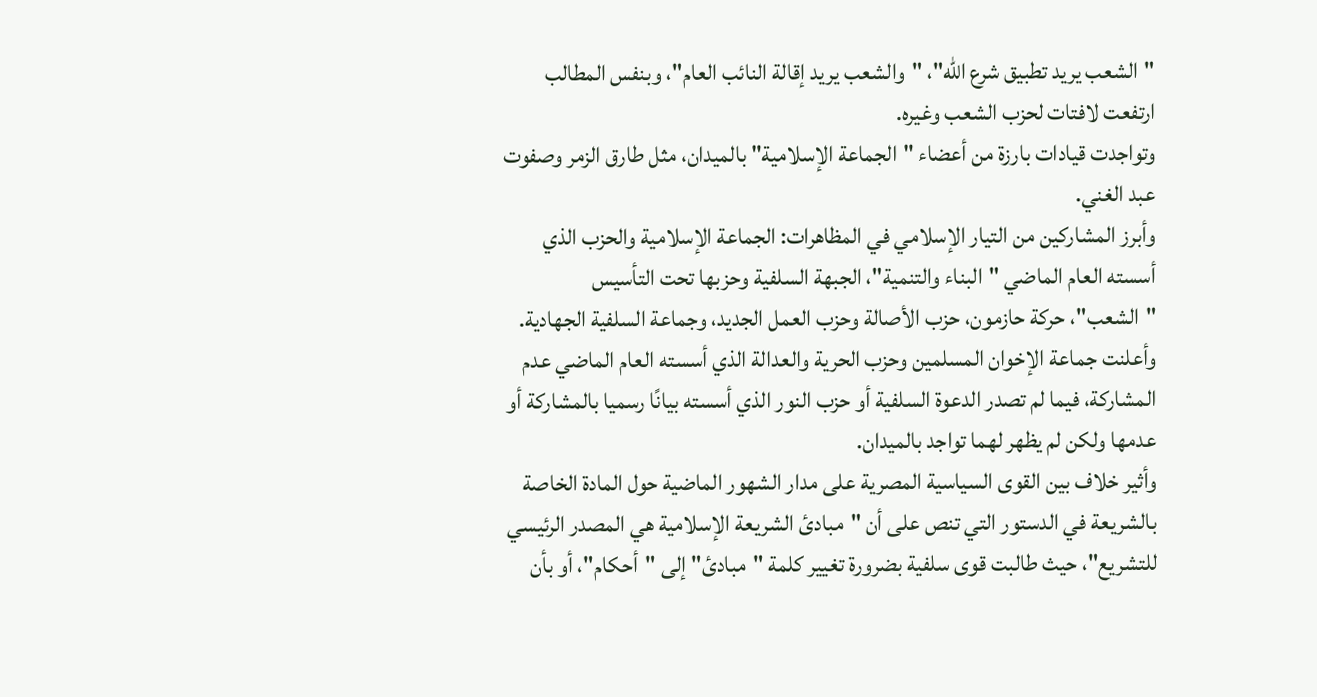"الشعب يريد تطبيق شرع الله"، "والشعب يريد إقالة النائب العام"، وبنفس المطالب ارتفعت لافتات لحزب الشعب وغيره.
وتواجدت قيادات بارزة من أعضاء "الجماعة الإسلامية" بالميدان، مثل طارق الزمر وصفوت عبد الغني.
وأبرز المشاركين من التيار الإسلامي في المظاهرات: الجماعة الإسلامية والحزب الذي أسسته العام الماضي "البناء والتنمية"، الجبهة السلفية وحزبها تحت التأسيس "الشعب"، حركة حازمون، حزب الأصالة وحزب العمل الجديد، وجماعة السلفية الجهادية.
وأعلنت جماعة الإخوان المسلمين وحزب الحرية والعدالة الذي أسسته العام الماضي عدم المشاركة، فيما لم تصدر الدعوة السلفية أو حزب النور الذي أسسته بيانًا رسميا بالمشاركة أو عدمها ولكن لم يظهر لهما تواجد بالميدان.
وأثير خلاف بين القوى السياسية المصرية على مدار الشهور الماضية حول المادة الخاصة بالشريعة في الدستور التي تنص على أن "مبادئ الشريعة الإسلامية هي المصدر الرئيسي للتشريع"، حيث طالبت قوى سلفية بضرورة تغيير كلمة "مبادئ" إلى "أحكام"، أو بأن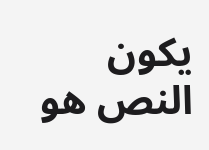يكون النص هو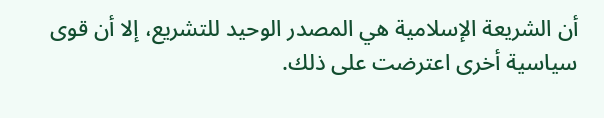أن الشريعة الإسلامية هي المصدر الوحيد للتشريع، إلا أن قوى سياسية أخرى اعترضت على ذلك.